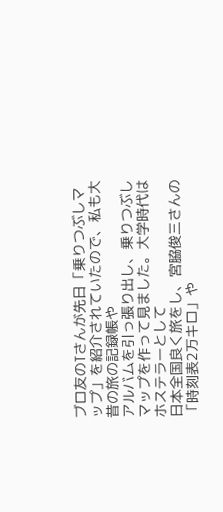ブロ友のTさんが先日「乗りつぶしマップ」を紹介されていたので、私も大昔の旅の記録帳や
アルバムを引っ張り出し、乗りつぶしマップを作って見ました。大学時代はホステラーとして
日本全国良く旅をし、宮脇俊三さんの「時刻表2万キロ」や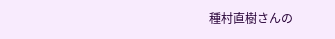種村直樹さんの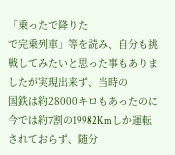「乗ったで降りた
で完乗列車」等を読み、自分も挑戦してみたいと思った事もありましたが実現出来ず、当時の
国鉄は約28000キロもあったのに今では約7割の19982Kmしか運転されておらず、随分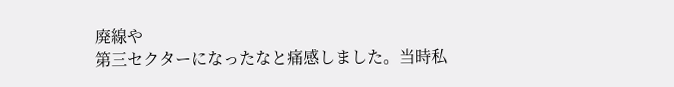廃線や
第三セクターになったなと痛感しました。当時私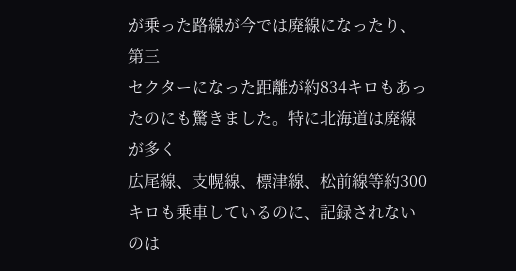が乗った路線が今では廃線になったり、第三
セクターになった距離が約834キロもあったのにも驚きました。特に北海道は廃線が多く
広尾線、支幌線、標津線、松前線等約300キロも乗車しているのに、記録されないのは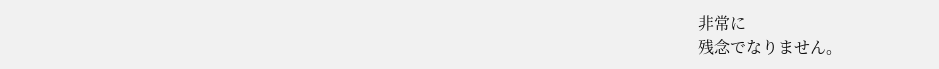非常に
残念でなりません。